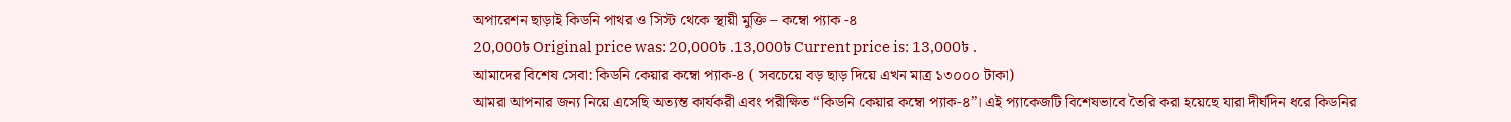অপারেশন ছাড়াই কিডনি পাথর ও সিস্ট থেকে স্থায়ী মুক্তি – কম্বো প্যাক -৪
20,000৳ Original price was: 20,000৳ .13,000৳ Current price is: 13,000৳ .
আমাদের বিশেষ সেবা: কিডনি কেয়ার কম্বো প্যাক-৪ ( সবচেয়ে বড় ছাড় দিয়ে এখন মাত্র ১৩০০০ টাকা)
আমরা আপনার জন্য নিয়ে এসেছি অত্যন্ত কার্যকরী এবং পরীক্ষিত “কিডনি কেয়ার কম্বো প্যাক-৪”। এই প্যাকেজটি বিশেষভাবে তৈরি করা হয়েছে যারা দীর্ঘদিন ধরে কিডনির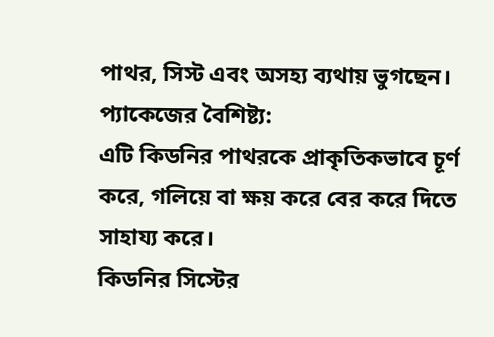পাথর, সিস্ট এবং অসহ্য ব্যথায় ভুগছেন।
প্যাকেজের বৈশিষ্ট্য:
এটি কিডনির পাথরকে প্রাকৃতিকভাবে চূর্ণ করে, গলিয়ে বা ক্ষয় করে বের করে দিতে সাহায্য করে।
কিডনির সিস্টের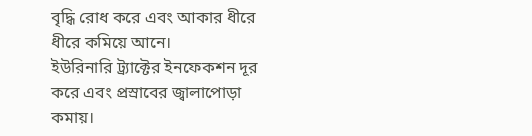বৃদ্ধি রোধ করে এবং আকার ধীরে ধীরে কমিয়ে আনে।
ইউরিনারি ট্র্যাক্টের ইনফেকশন দূর করে এবং প্রস্রাবের জ্বালাপোড়া কমায়।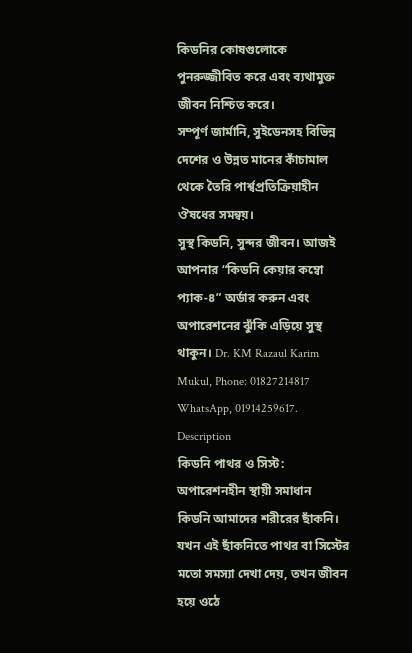কিডনির কোষগুলোকে পুনরুজ্জীবিত করে এবং ব্যথামুক্ত জীবন নিশ্চিত করে।
সম্পূর্ণ জার্মানি, সুইডেনসহ বিভিন্ন দেশের ও উন্নত মানের কাঁচামাল থেকে তৈরি পার্শ্বপ্রতিক্রিয়াহীন ঔষধের সমন্বয়।
সুস্থ কিডনি, সুন্দর জীবন। আজই আপনার “কিডনি কেয়ার কম্বো প্যাক-৪” অর্ডার করুন এবং অপারেশনের ঝুঁকি এড়িয়ে সুস্থ থাকুন। Dr. KM Razaul Karim Mukul, Phone: 01827214817 WhatsApp, 01914259617.
Description
কিডনি পাথর ও সিস্ট: অপারেশনহীন স্থায়ী সমাধান
কিডনি আমাদের শরীরের ছাঁকনি। যখন এই ছাঁকনিতে পাথর বা সিস্টের মতো সমস্যা দেখা দেয়, তখন জীবন হয়ে ওঠে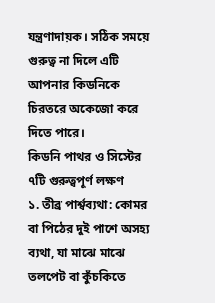যন্ত্রণাদায়ক। সঠিক সময়ে গুরুত্ব না দিলে এটি আপনার কিডনিকে চিরতরে অকেজো করে দিতে পারে।
কিডনি পাথর ও সিস্টের ৭টি গুরুত্বপূর্ণ লক্ষণ
১. তীব্র পার্শ্বব্যথা: কোমর বা পিঠের দুই পাশে অসহ্য ব্যথা, যা মাঝে মাঝে তলপেট বা কুঁচকিতে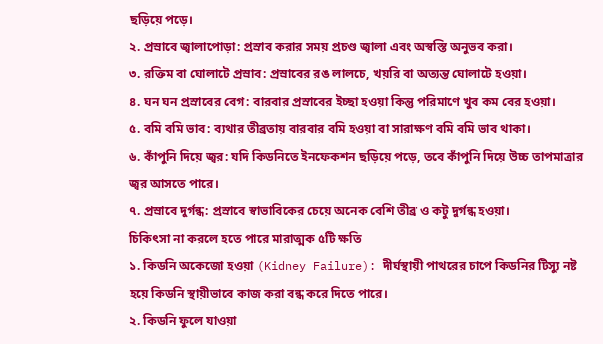ছড়িয়ে পড়ে।
২. প্রস্রাবে জ্বালাপোড়া: প্রস্রাব করার সময় প্রচণ্ড জ্বালা এবং অস্বস্তি অনুভব করা।
৩. রক্তিম বা ঘোলাটে প্রস্রাব: প্রস্রাবের রঙ লালচে, খয়রি বা অত্যন্ত ঘোলাটে হওয়া।
৪. ঘন ঘন প্রস্রাবের বেগ: বারবার প্রস্রাবের ইচ্ছা হওয়া কিন্তু পরিমাণে খুব কম বের হওয়া।
৫. বমি বমি ভাব: ব্যথার তীব্রতায় বারবার বমি হওয়া বা সারাক্ষণ বমি বমি ভাব থাকা।
৬. কাঁপুনি দিয়ে জ্বর: যদি কিডনিতে ইনফেকশন ছড়িয়ে পড়ে, তবে কাঁপুনি দিয়ে উচ্চ তাপমাত্রার জ্বর আসতে পারে।
৭. প্রস্রাবে দুর্গন্ধ: প্রস্রাবে স্বাভাবিকের চেয়ে অনেক বেশি তীব্র ও কটু দুর্গন্ধ হওয়া।
চিকিৎসা না করলে হতে পারে মারাত্মক ৫টি ক্ষতি
১. কিডনি অকেজো হওয়া (Kidney Failure): দীর্ঘস্থায়ী পাথরের চাপে কিডনির টিস্যু নষ্ট হয়ে কিডনি স্থায়ীভাবে কাজ করা বন্ধ করে দিতে পারে।
২. কিডনি ফুলে যাওয়া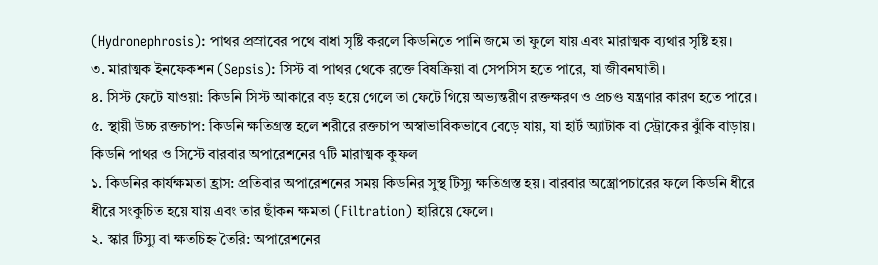(Hydronephrosis): পাথর প্রস্রাবের পথে বাধা সৃষ্টি করলে কিডনিতে পানি জমে তা ফুলে যায় এবং মারাত্মক ব্যথার সৃষ্টি হয়।
৩. মারাত্মক ইনফেকশন (Sepsis): সিস্ট বা পাথর থেকে রক্তে বিষক্রিয়া বা সেপসিস হতে পারে, যা জীবনঘাতী।
৪. সিস্ট ফেটে যাওয়া: কিডনি সিস্ট আকারে বড় হয়ে গেলে তা ফেটে গিয়ে অভ্যন্তরীণ রক্তক্ষরণ ও প্রচণ্ড যন্ত্রণার কারণ হতে পারে।
৫. স্থায়ী উচ্চ রক্তচাপ: কিডনি ক্ষতিগ্রস্ত হলে শরীরে রক্তচাপ অস্বাভাবিকভাবে বেড়ে যায়, যা হার্ট অ্যাটাক বা স্ট্রোকের ঝুঁকি বাড়ায়।
কিডনি পাথর ও সিস্টে বারবার অপারেশনের ৭টি মারাত্মক কুফল
১. কিডনির কার্যক্ষমতা হ্রাস: প্রতিবার অপারেশনের সময় কিডনির সুস্থ টিস্যু ক্ষতিগ্রস্ত হয়। বারবার অস্ত্রোপচারের ফলে কিডনি ধীরে ধীরে সংকুচিত হয়ে যায় এবং তার ছাঁকন ক্ষমতা (Filtration) হারিয়ে ফেলে।
২. স্কার টিস্যু বা ক্ষতচিহ্ন তৈরি: অপারেশনের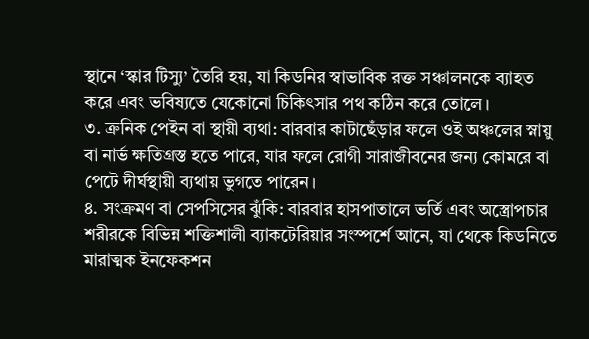স্থানে ‘স্কার টিস্যু’ তৈরি হয়, যা কিডনির স্বাভাবিক রক্ত সঞ্চালনকে ব্যাহত করে এবং ভবিষ্যতে যেকোনো চিকিৎসার পথ কঠিন করে তোলে।
৩. ক্রনিক পেইন বা স্থায়ী ব্যথা: বারবার কাটাছেঁড়ার ফলে ওই অঞ্চলের স্নায়ু বা নার্ভ ক্ষতিগ্রস্ত হতে পারে, যার ফলে রোগী সারাজীবনের জন্য কোমরে বা পেটে দীর্ঘস্থায়ী ব্যথায় ভুগতে পারেন।
৪. সংক্রমণ বা সেপসিসের ঝুঁকি: বারবার হাসপাতালে ভর্তি এবং অস্ত্রোপচার শরীরকে বিভিন্ন শক্তিশালী ব্যাকটেরিয়ার সংস্পর্শে আনে, যা থেকে কিডনিতে মারাত্মক ইনফেকশন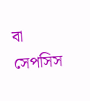বা সেপসিস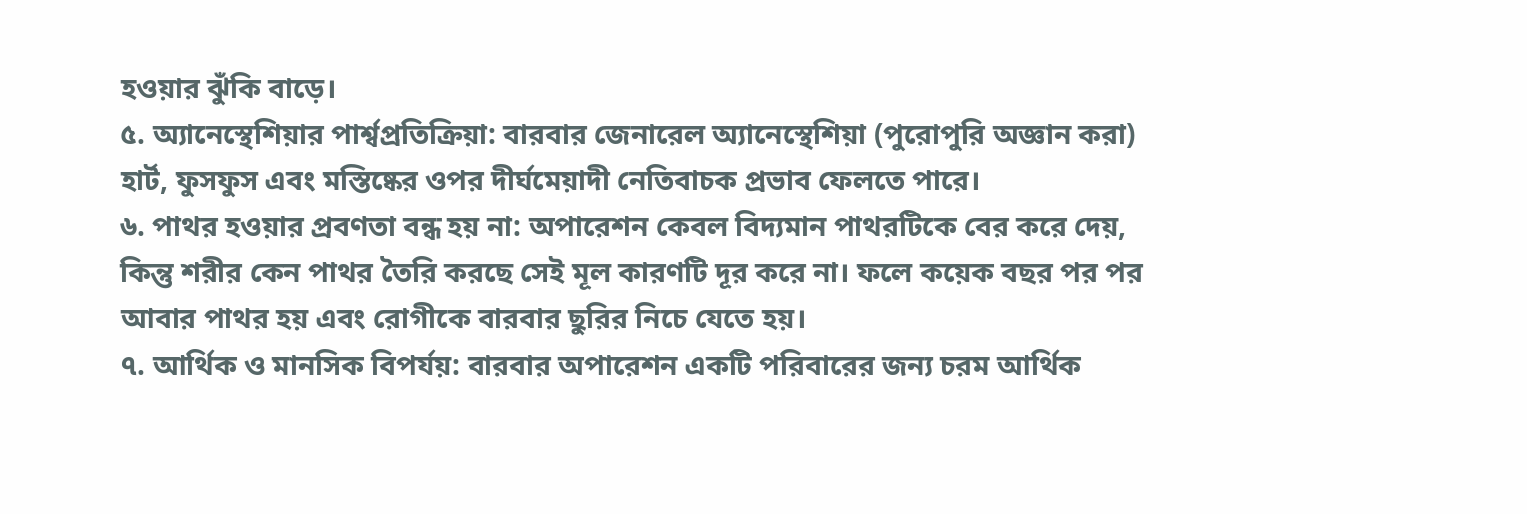হওয়ার ঝুঁকি বাড়ে।
৫. অ্যানেস্থেশিয়ার পার্শ্বপ্রতিক্রিয়া: বারবার জেনারেল অ্যানেস্থেশিয়া (পুরোপুরি অজ্ঞান করা) হার্ট, ফুসফুস এবং মস্তিষ্কের ওপর দীর্ঘমেয়াদী নেতিবাচক প্রভাব ফেলতে পারে।
৬. পাথর হওয়ার প্রবণতা বন্ধ হয় না: অপারেশন কেবল বিদ্যমান পাথরটিকে বের করে দেয়, কিন্তু শরীর কেন পাথর তৈরি করছে সেই মূল কারণটি দূর করে না। ফলে কয়েক বছর পর পর আবার পাথর হয় এবং রোগীকে বারবার ছুরির নিচে যেতে হয়।
৭. আর্থিক ও মানসিক বিপর্যয়: বারবার অপারেশন একটি পরিবারের জন্য চরম আর্থিক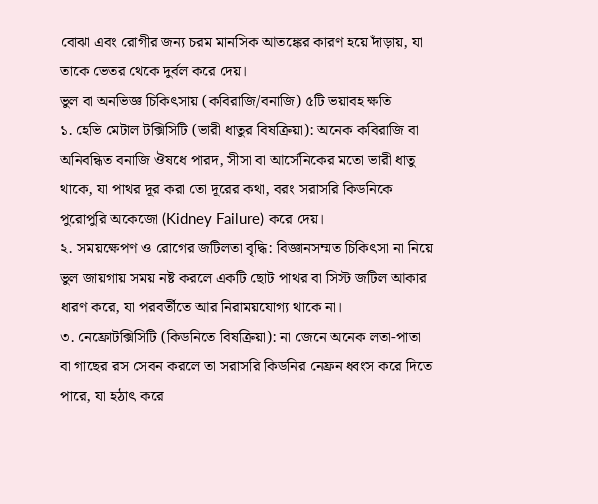বোঝা এবং রোগীর জন্য চরম মানসিক আতঙ্কের কারণ হয়ে দাঁড়ায়, যা তাকে ভেতর থেকে দুর্বল করে দেয়।
ভুল বা অনভিজ্ঞ চিকিৎসায় (কবিরাজি/বনাজি) ৫টি ভয়াবহ ক্ষতি
১. হেভি মেটাল টক্সিসিটি (ভারী ধাতুর বিষক্রিয়া): অনেক কবিরাজি বা অনিবন্ধিত বনাজি ঔষধে পারদ, সীসা বা আর্সেনিকের মতো ভারী ধাতু থাকে, যা পাথর দূর করা তো দূরের কথা, বরং সরাসরি কিডনিকে পুরোপুরি অকেজো (Kidney Failure) করে দেয়।
২. সময়ক্ষেপণ ও রোগের জটিলতা বৃদ্ধি: বিজ্ঞানসম্মত চিকিৎসা না নিয়ে ভুল জায়গায় সময় নষ্ট করলে একটি ছোট পাথর বা সিস্ট জটিল আকার ধারণ করে, যা পরবর্তীতে আর নিরাময়যোগ্য থাকে না।
৩. নেফ্রোটক্সিসিটি (কিডনিতে বিষক্রিয়া): না জেনে অনেক লতা-পাতা বা গাছের রস সেবন করলে তা সরাসরি কিডনির নেফ্রন ধ্বংস করে দিতে পারে, যা হঠাৎ করে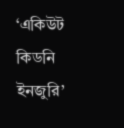‘একিউট কিডনি ইনজুরি’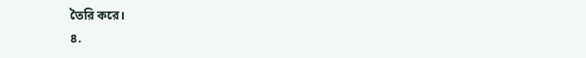তৈরি করে।
৪.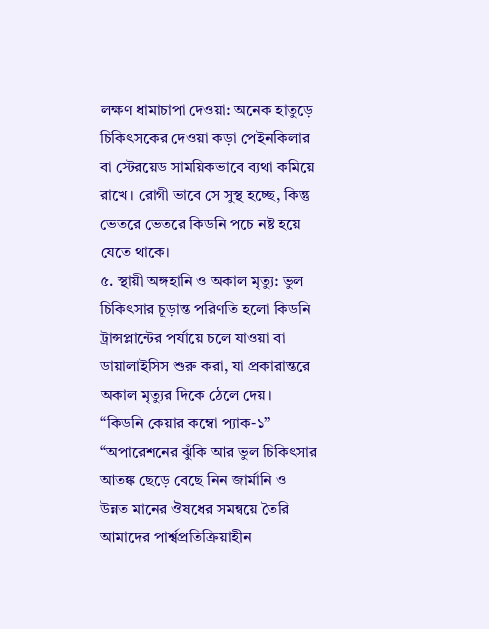লক্ষণ ধামাচাপা দেওয়া: অনেক হাতুড়ে চিকিৎসকের দেওয়া কড়া পেইনকিলার বা স্টেরয়েড সাময়িকভাবে ব্যথা কমিয়ে রাখে। রোগী ভাবে সে সুস্থ হচ্ছে, কিন্তু ভেতরে ভেতরে কিডনি পচে নষ্ট হয়ে যেতে থাকে।
৫. স্থায়ী অঙ্গহানি ও অকাল মৃত্যু: ভুল চিকিৎসার চূড়ান্ত পরিণতি হলো কিডনি ট্রান্সপ্লান্টের পর্যায়ে চলে যাওয়া বা ডায়ালাইসিস শুরু করা, যা প্রকারান্তরে অকাল মৃত্যুর দিকে ঠেলে দেয়।
“কিডনি কেয়ার কম্বো প্যাক-১” “অপারেশনের ঝুঁকি আর ভুল চিকিৎসার আতঙ্ক ছেড়ে বেছে নিন জার্মানি ও উন্নত মানের ঔষধের সমন্বয়ে তৈরি আমাদের পার্শ্বপ্রতিক্রিয়াহীন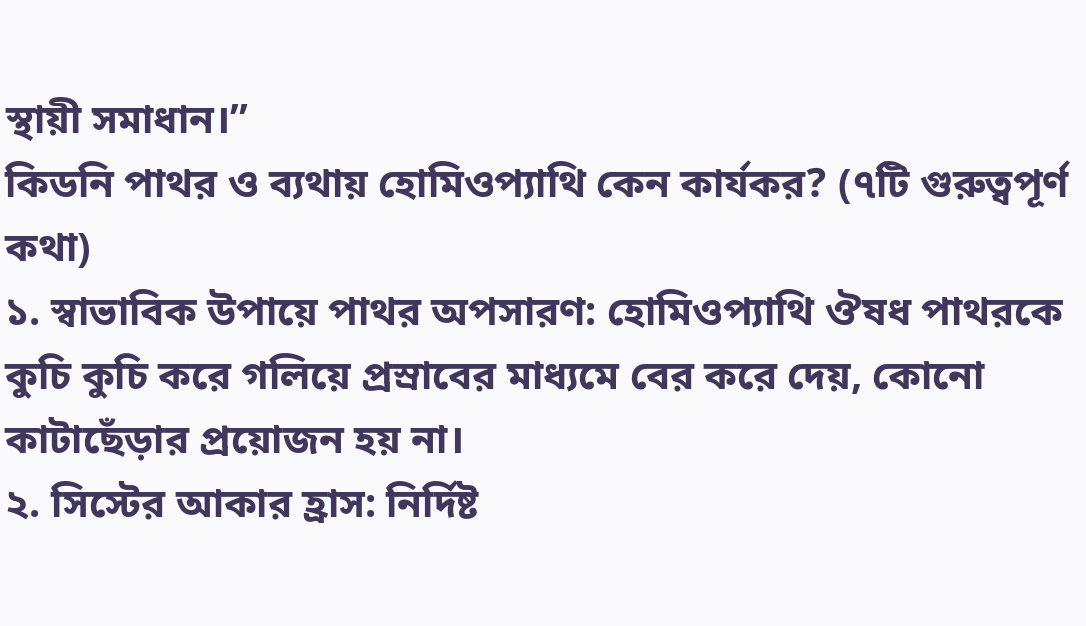স্থায়ী সমাধান।”
কিডনি পাথর ও ব্যথায় হোমিওপ্যাথি কেন কার্যকর? (৭টি গুরুত্বপূর্ণ কথা)
১. স্বাভাবিক উপায়ে পাথর অপসারণ: হোমিওপ্যাথি ঔষধ পাথরকে কুচি কুচি করে গলিয়ে প্রস্রাবের মাধ্যমে বের করে দেয়, কোনো কাটাছেঁড়ার প্রয়োজন হয় না।
২. সিস্টের আকার হ্রাস: নির্দিষ্ট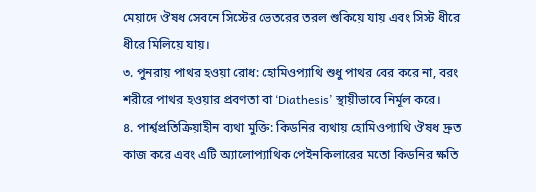মেয়াদে ঔষধ সেবনে সিস্টের ভেতরের তরল শুকিয়ে যায় এবং সিস্ট ধীরে ধীরে মিলিয়ে যায়।
৩. পুনরায় পাথর হওয়া রোধ: হোমিওপ্যাথি শুধু পাথর বের করে না, বরং শরীরে পাথর হওয়ার প্রবণতা বা ‘Diathesis’ স্থায়ীভাবে নির্মূল করে।
৪. পার্শ্বপ্রতিক্রিয়াহীন ব্যথা মুক্তি: কিডনির ব্যথায় হোমিওপ্যাথি ঔষধ দ্রুত কাজ করে এবং এটি অ্যালোপ্যাথিক পেইনকিলারের মতো কিডনির ক্ষতি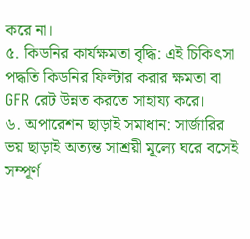করে না।
৫. কিডনির কার্যক্ষমতা বৃদ্ধি: এই চিকিৎসা পদ্ধতি কিডনির ফিল্টার করার ক্ষমতা বা GFR রেট উন্নত করতে সাহায্য করে।
৬. অপারেশন ছাড়াই সমাধান: সার্জারির ভয় ছাড়াই অত্যন্ত সাশ্রয়ী মূল্যে ঘরে বসেই সম্পূর্ণ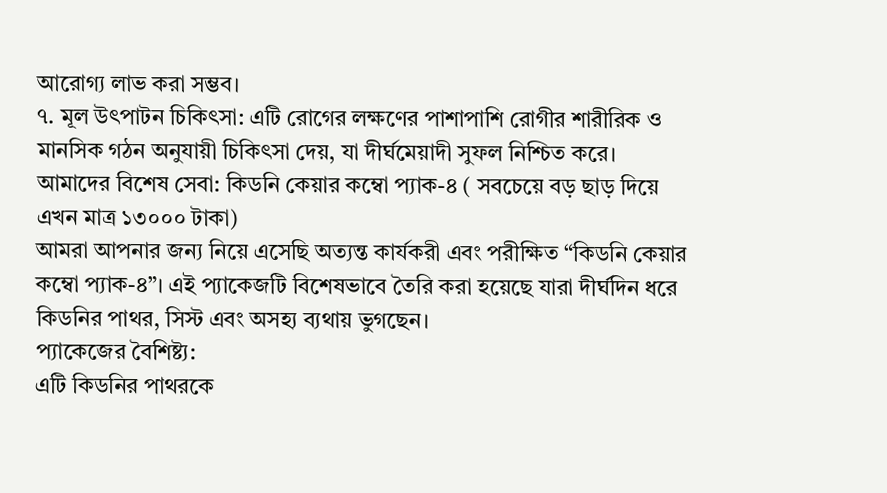আরোগ্য লাভ করা সম্ভব।
৭. মূল উৎপাটন চিকিৎসা: এটি রোগের লক্ষণের পাশাপাশি রোগীর শারীরিক ও মানসিক গঠন অনুযায়ী চিকিৎসা দেয়, যা দীর্ঘমেয়াদী সুফল নিশ্চিত করে।
আমাদের বিশেষ সেবা: কিডনি কেয়ার কম্বো প্যাক-৪ ( সবচেয়ে বড় ছাড় দিয়ে এখন মাত্র ১৩০০০ টাকা)
আমরা আপনার জন্য নিয়ে এসেছি অত্যন্ত কার্যকরী এবং পরীক্ষিত “কিডনি কেয়ার কম্বো প্যাক-৪”। এই প্যাকেজটি বিশেষভাবে তৈরি করা হয়েছে যারা দীর্ঘদিন ধরে কিডনির পাথর, সিস্ট এবং অসহ্য ব্যথায় ভুগছেন।
প্যাকেজের বৈশিষ্ট্য:
এটি কিডনির পাথরকে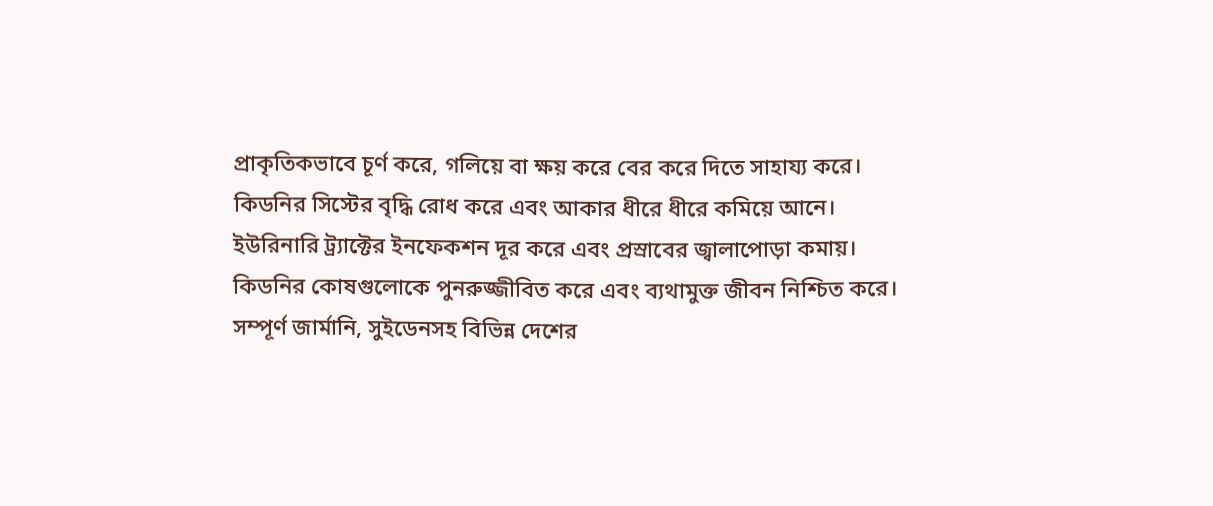প্রাকৃতিকভাবে চূর্ণ করে, গলিয়ে বা ক্ষয় করে বের করে দিতে সাহায্য করে।
কিডনির সিস্টের বৃদ্ধি রোধ করে এবং আকার ধীরে ধীরে কমিয়ে আনে।
ইউরিনারি ট্র্যাক্টের ইনফেকশন দূর করে এবং প্রস্রাবের জ্বালাপোড়া কমায়।
কিডনির কোষগুলোকে পুনরুজ্জীবিত করে এবং ব্যথামুক্ত জীবন নিশ্চিত করে।
সম্পূর্ণ জার্মানি, সুইডেনসহ বিভিন্ন দেশের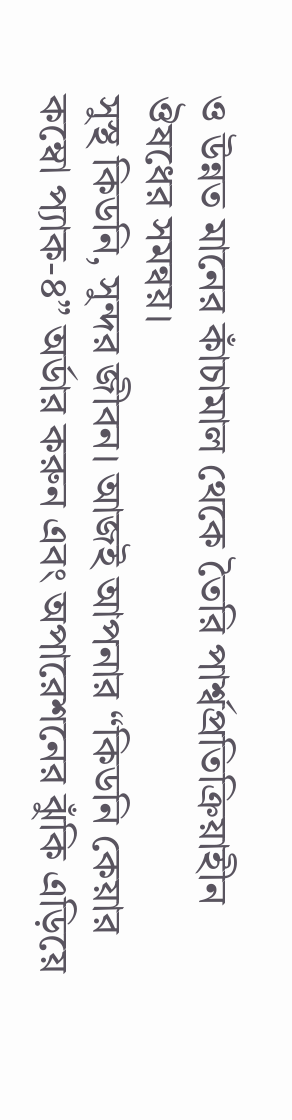ও উন্নত মানের কাঁচামাল থেকে তৈরি পার্শ্বপ্রতিক্রিয়াহীন ঔষধের সমন্বয়।
সুস্থ কিডনি, সুন্দর জীবন। আজই আপনার “কিডনি কেয়ার কম্বো প্যাক-৪” অর্ডার করুন এবং অপারেশনের ঝুঁকি এড়িয়ে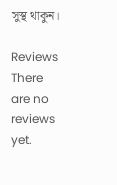সুস্থ থাকুন।

Reviews
There are no reviews yet.